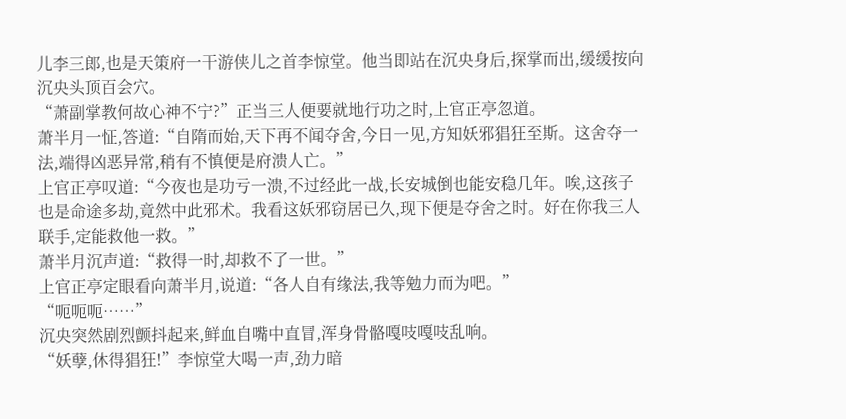儿李三郎,也是天策府一干游侠儿之首李惊堂。他当即站在沉央身后,探掌而出,缓缓按向沉央头顶百会穴。
“萧副掌教何故心神不宁?”正当三人便要就地行功之时,上官正亭忽道。
萧半月一怔,答道:“自隋而始,天下再不闻夺舍,今日一见,方知妖邪猖狂至斯。这舍夺一法,端得凶恶异常,稍有不慎便是府溃人亡。”
上官正亭叹道:“今夜也是功亏一溃,不过经此一战,长安城倒也能安稳几年。唉,这孩子也是命途多劫,竟然中此邪术。我看这妖邪窃居已久,现下便是夺舍之时。好在你我三人联手,定能救他一救。”
萧半月沉声道:“救得一时,却救不了一世。”
上官正亭定眼看向萧半月,说道:“各人自有缘法,我等勉力而为吧。”
“呃呃呃……”
沉央突然剧烈颤抖起来,鲜血自嘴中直冒,浑身骨骼嘎吱嘎吱乱响。
“妖孽,休得猖狂!”李惊堂大喝一声,劲力暗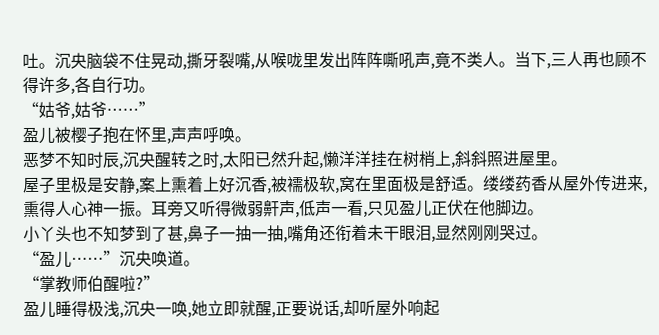吐。沉央脑袋不住晃动,撕牙裂嘴,从喉咙里发出阵阵嘶吼声,竟不类人。当下,三人再也顾不得许多,各自行功。
“姑爷,姑爷……”
盈儿被樱子抱在怀里,声声呼唤。
恶梦不知时辰,沉央醒转之时,太阳已然升起,懒洋洋挂在树梢上,斜斜照进屋里。
屋子里极是安静,案上熏着上好沉香,被襦极软,窝在里面极是舒适。缕缕药香从屋外传进来,熏得人心神一振。耳旁又听得微弱鼾声,低声一看,只见盈儿正伏在他脚边。
小丫头也不知梦到了甚,鼻子一抽一抽,嘴角还衔着未干眼泪,显然刚刚哭过。
“盈儿……”沉央唤道。
“掌教师伯醒啦?”
盈儿睡得极浅,沉央一唤,她立即就醒,正要说话,却听屋外响起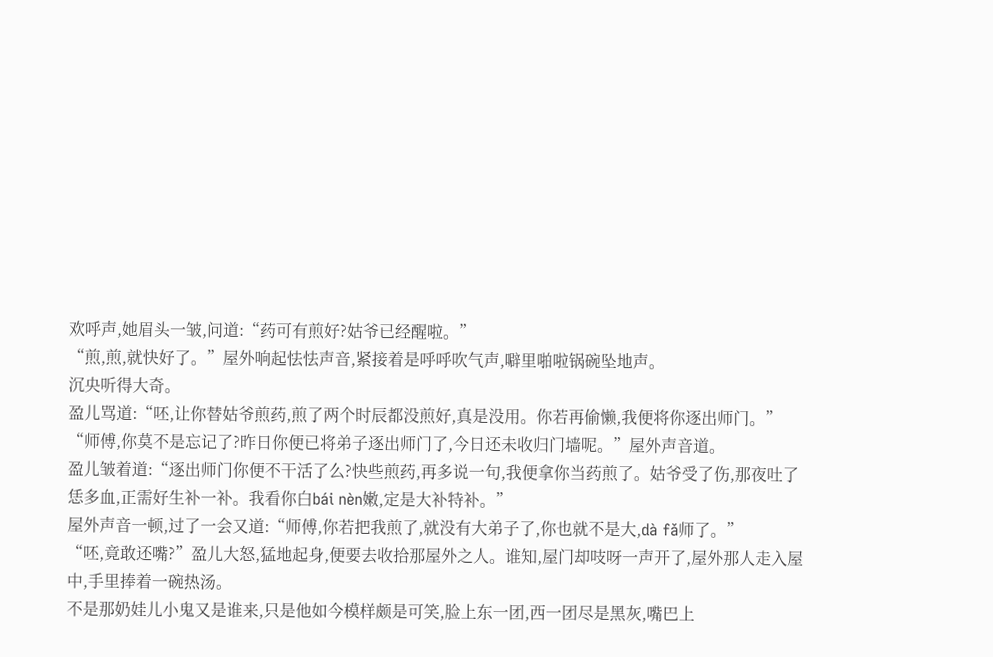欢呼声,她眉头一皱,问道:“药可有煎好?姑爷已经醒啦。”
“煎,煎,就快好了。”屋外响起怯怯声音,紧接着是呼呼吹气声,噼里啪啦锅碗坠地声。
沉央听得大奇。
盈儿骂道:“呸,让你替姑爷煎药,煎了两个时辰都没煎好,真是没用。你若再偷懒,我便将你逐出师门。”
“师傅,你莫不是忘记了?昨日你便已将弟子逐出师门了,今日还未收归门墙呢。”屋外声音道。
盈儿皱着道:“逐出师门你便不干活了么?快些煎药,再多说一句,我便拿你当药煎了。姑爷受了伤,那夜吐了恁多血,正需好生补一补。我看你白bái nèn嫩,定是大补特补。”
屋外声音一顿,过了一会又道:“师傅,你若把我煎了,就没有大弟子了,你也就不是大,dà fǎ师了。”
“呸,竟敢还嘴?”盈儿大怒,猛地起身,便要去收拾那屋外之人。谁知,屋门却吱呀一声开了,屋外那人走入屋中,手里捧着一碗热汤。
不是那奶娃儿小鬼又是谁来,只是他如今模样颇是可笑,脸上东一团,西一团尽是黑灰,嘴巴上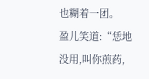也糊着一团。
盈儿笑道:“恁地没用,叫你煎药,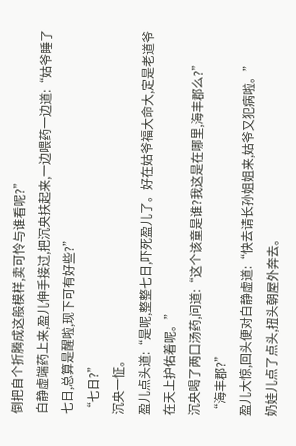倒把自个折腾成这般模样,卖可怜与谁看呢?”
白静虚端药上来,盈儿伸手接过,把沉央扶起来,一边喂药一边道:“姑爷睡了七日,总算是醒啦,现下可有好些?”
“七日?”
沉央一怔。
盈儿点头道:“是呢,整整七日,吓死盈儿了。好在姑爷福大命大,定是老道爷在天上护佑着呢。”
沉央喝了两口汤药,问道:“这个该童是谁?我这是在哪里,海丰郡么?”
“海丰郡?”
盈儿大惊,回头便对白静虚道:“快去请长孙姐姐来,姑爷又犯病啦。”
奶娃儿点了点头,扭头朝屋外奔去。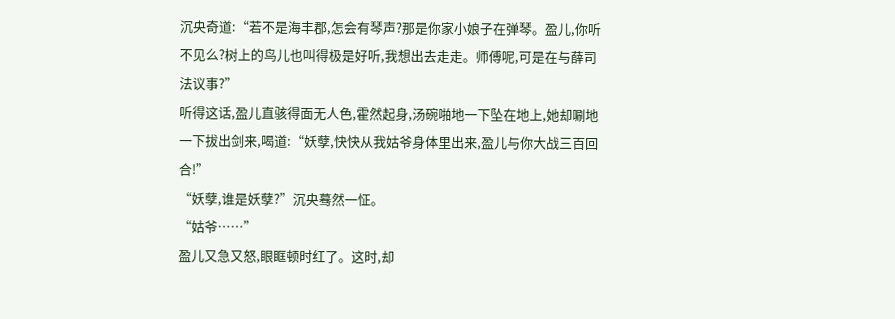沉央奇道:“若不是海丰郡,怎会有琴声?那是你家小娘子在弹琴。盈儿,你听不见么?树上的鸟儿也叫得极是好听,我想出去走走。师傅呢,可是在与薛司法议事?”
听得这话,盈儿直骇得面无人色,霍然起身,汤碗啪地一下坠在地上,她却唰地一下拔出剑来,喝道:“妖孽,快快从我姑爷身体里出来,盈儿与你大战三百回合!”
“妖孽,谁是妖孽?”沉央蓦然一怔。
“姑爷……”
盈儿又急又怒,眼眶顿时红了。这时,却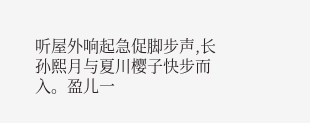听屋外响起急促脚步声,长孙熙月与夏川樱子快步而入。盈儿一